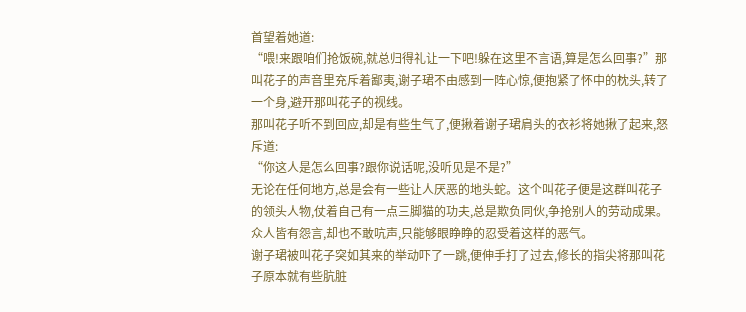首望着她道:
“喂!来跟咱们抢饭碗,就总归得礼让一下吧!躲在这里不言语,算是怎么回事?”那叫花子的声音里充斥着鄙夷,谢子珺不由感到一阵心惊,便抱紧了怀中的枕头,转了一个身,避开那叫花子的视线。
那叫花子听不到回应,却是有些生气了,便揪着谢子珺肩头的衣衫将她揪了起来,怒斥道:
“你这人是怎么回事?跟你说话呢,没听见是不是?”
无论在任何地方,总是会有一些让人厌恶的地头蛇。这个叫花子便是这群叫花子的领头人物,仗着自己有一点三脚猫的功夫,总是欺负同伙,争抢别人的劳动成果。
众人皆有怨言,却也不敢吭声,只能够眼睁睁的忍受着这样的恶气。
谢子珺被叫花子突如其来的举动吓了一跳,便伸手打了过去,修长的指尖将那叫花子原本就有些肮脏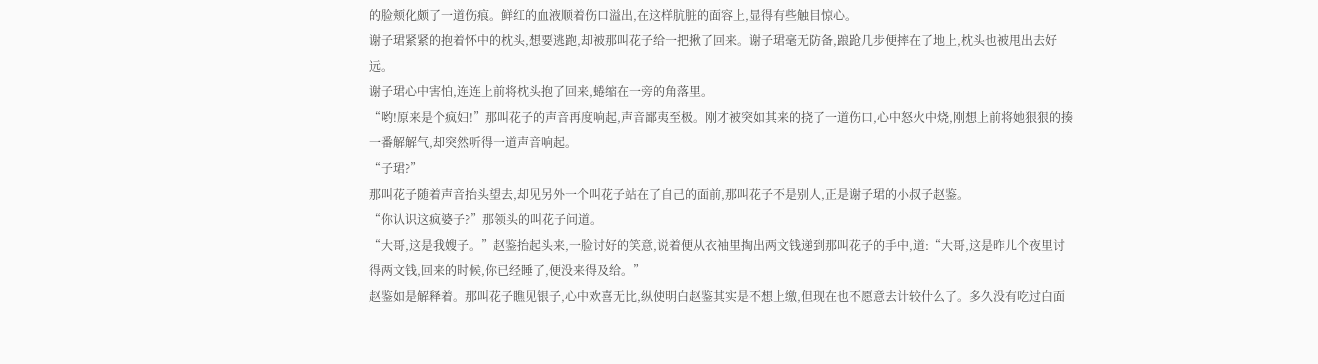的脸颊化颇了一道伤痕。鲜红的血液顺着伤口溢出,在这样肮脏的面容上,显得有些触目惊心。
谢子珺紧紧的抱着怀中的枕头,想要逃跑,却被那叫花子给一把揪了回来。谢子珺毫无防备,踉跄几步便摔在了地上,枕头也被甩出去好远。
谢子珺心中害怕,连连上前将枕头抱了回来,蜷缩在一旁的角落里。
“哟!原来是个疯妇!”那叫花子的声音再度响起,声音鄙夷至极。刚才被突如其来的挠了一道伤口,心中怒火中烧,刚想上前将她狠狠的揍一番解解气,却突然听得一道声音响起。
“子珺?”
那叫花子随着声音抬头望去,却见另外一个叫花子站在了自己的面前,那叫花子不是别人,正是谢子珺的小叔子赵鉴。
“你认识这疯婆子?”那领头的叫花子问道。
“大哥,这是我嫂子。”赵鉴抬起头来,一脸讨好的笑意,说着便从衣袖里掏出两文钱递到那叫花子的手中,道:“大哥,这是昨儿个夜里讨得两文钱,回来的时候,你已经睡了,便没来得及给。”
赵鉴如是解释着。那叫花子瞧见银子,心中欢喜无比,纵使明白赵鉴其实是不想上缴,但现在也不愿意去计较什么了。多久没有吃过白面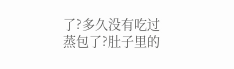了?多久没有吃过蒸包了?肚子里的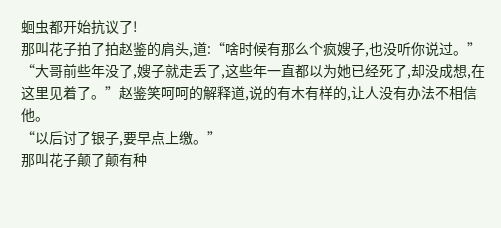蛔虫都开始抗议了!
那叫花子拍了拍赵鉴的肩头,道:“啥时候有那么个疯嫂子,也没听你说过。”
“大哥前些年没了,嫂子就走丢了,这些年一直都以为她已经死了,却没成想,在这里见着了。”赵鉴笑呵呵的解释道,说的有木有样的,让人没有办法不相信他。
“以后讨了银子,要早点上缴。”
那叫花子颠了颠有种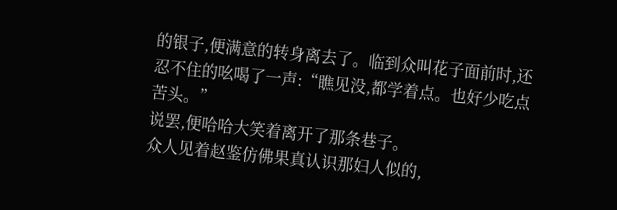的银子,便满意的转身离去了。临到众叫花子面前时,还忍不住的吆喝了一声:“瞧见没,都学着点。也好少吃点苦头。”
说罢,便哈哈大笑着离开了那条巷子。
众人见着赵鉴仿佛果真认识那妇人似的,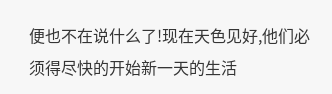便也不在说什么了!现在天色见好,他们必须得尽快的开始新一天的生活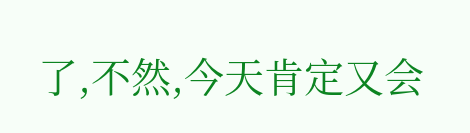了,不然,今天肯定又会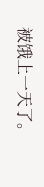被饿上一天了。